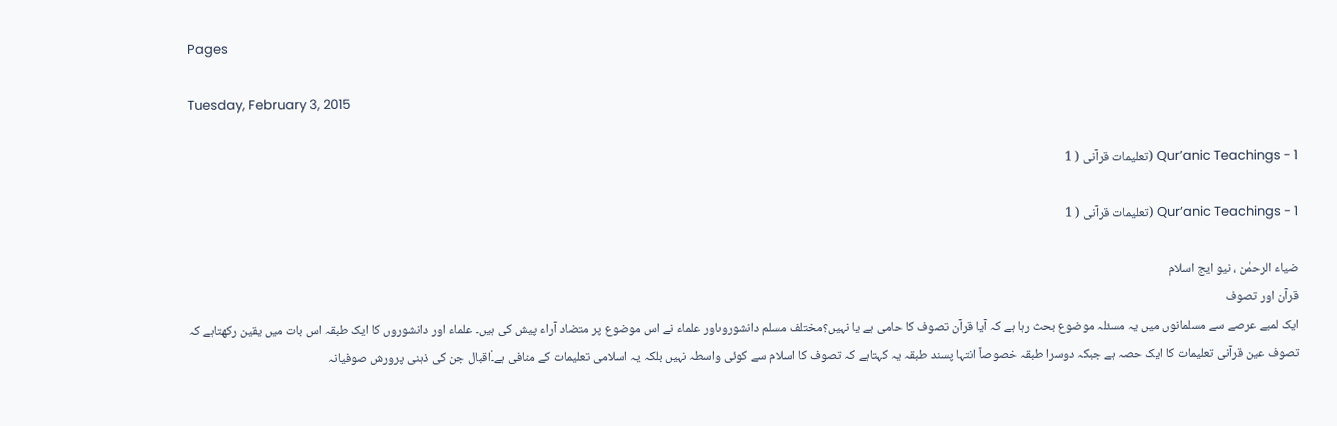Pages

Tuesday, February 3, 2015

Qur’anic Teachings - 1 (تعلیمات قرآنی ( 1

Qur’anic Teachings - 1 (تعلیمات قرآنی ( 1

ضیاء الرحمٰن ، نیو ایج اسلام
قرآن اور تصوف
ایک لمبے عرصے سے مسلمانوں میں یہ مسئلہ موضوع بحث رہا ہے کہ آیا قرآن تصوف کا حامی ہے یا نہیں؟مختلف مسلم دانشوروںاور علماء نے اس موضوع پر متضاد آراء پیش کی ہیں۔ علماء اور دانشوروں کا ایک طبقہ اس بات میں یقین رکھتاہے کہ تصوف عین قرآنی تعلیمات کا ایک حصہ ہے جبکہ دوسرا طبقہ خصوصاً انتہا پسند طبقہ یہ کہتاہے کہ تصوف کا اسلام سے کوئی واسطہ نہیں بلکہ یہ اسلامی تعلیمات کے منافی ہے۔ْاقبال جن کی ذہنی پرورش صوفیانہ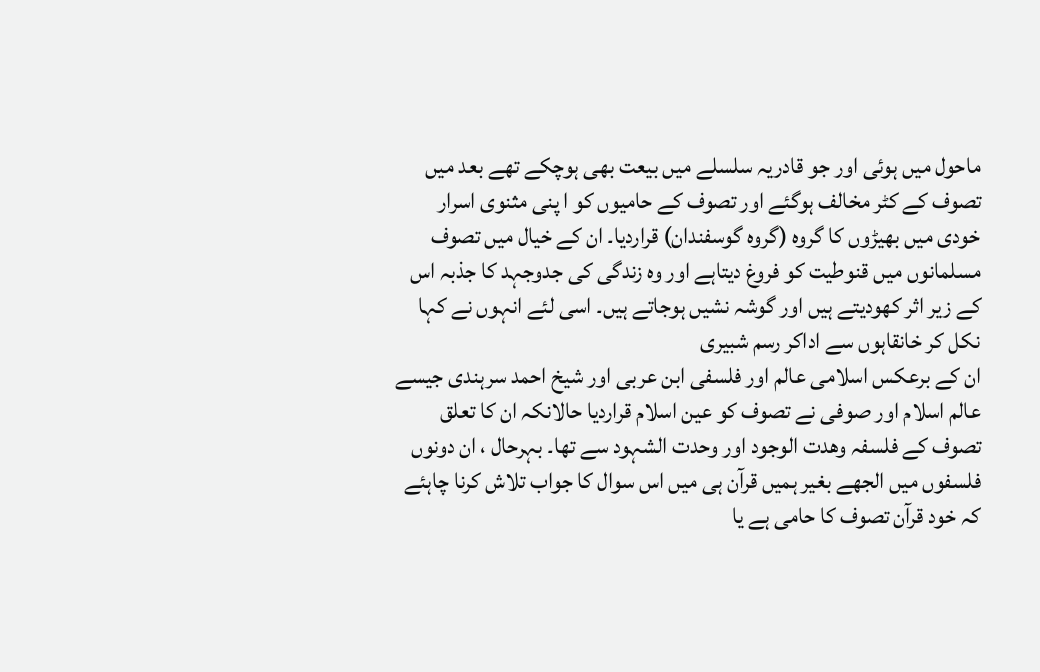ماحول میں ہوئی اور جو قادریہ سلسلے میں بیعت بھی ہوچکے تھے بعد میں تصوف کے کٹر مخالف ہوگئے اور تصوف کے حامیوں کو ا پنی مثنوی اسرار خودی میں بھیڑوں کا گروہ (گروہ گوسفندان) قراردیا۔ ان کے خیال میں تصوف مسلمانوں میں قنوطیت کو فروغ دیتاہے اور وہ زندگی کی جدوجہد کا جذبہ اس کے زیر اثر کھودیتے ہیں اور گوشہ نشیں ہوجاتے ہیں۔ اسی لئے انہوں نے کہا
نکل کر خانقاہوں سے اداکر رسم شبیری
ان کے برعکس اسلامی عالم اور فلسفی ابن عربی اور شیخ احمد سرہندی جیسے عالم اسلام اور صوفی نے تصوف کو عین اسلام قراردیا حالانکہ ان کا تعلق تصوف کے فلسفہ وھدت الوجود اور وحدت الشہود سے تھا۔ بہرحال ، ان دونوں فلسفوں میں الجھے بغیر ہمیں قرآن ہی میں اس سوال کا جواب تلاش کرنا چاہئے کہ خود قرآن تصوف کا حامی ہے یا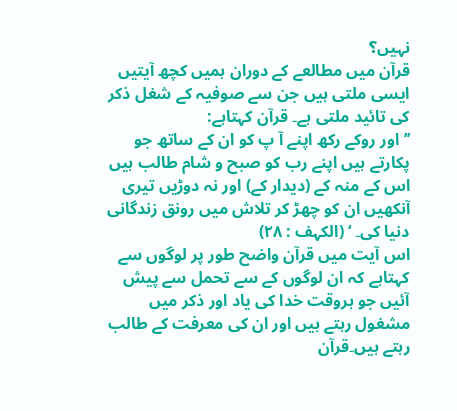نہیں؟
قرآن میں مطالعے کے دوران ہمیں کچھ آیتیں ایسی ملتی ہیں جن سے صوفیہ کے شغل ذکر کی تائید ملتی ہے۔ قرآن کہتاہے:
’’اور روکے رکھ اپنے آ پ کو ان کے ساتھ جو پکارتے ہیں اپنے رب کو صبح و شام طالب ہیں اس کے منہ کے (دیدار کے) اور نہ دوڑیں تیری آنکھیں ان کو چھڑ کر تلاش میں رونق زندگانی دنیا کی۔ ‘ (الکہف : ۲۸)
اس آیت میں قرآن واضح طور پر لوگوں سے کہتاہے کہ ان لوگوں کے سے تحمل سے پیش آئیں جو ہروقت خدا کی یاد اور ذکر میں مشغول رہتے ہیں اور ان کی معرفت کے طالب رہتے ہیں۔قرآن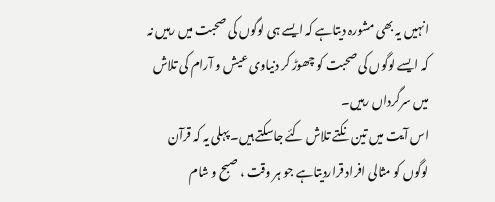انہیں یہ بھی مشورہ دیتاہے کہ ایسے ہی لوگوں کی صحبت میں رہیں نہ کہ ایسے لوگوں کی صحبت کو چھوڑ کر دنیاوی عیش و آرام کی تلاش میں سرگرداں رہیں۔
اس آیت میں تین نکتے تلاش کئے جاسکتے ہیں۔ پہلی یہ کہ قرآن لوگوں کو مثالی افراد قراردیتاہے جو ہر وقت ، صبح و شام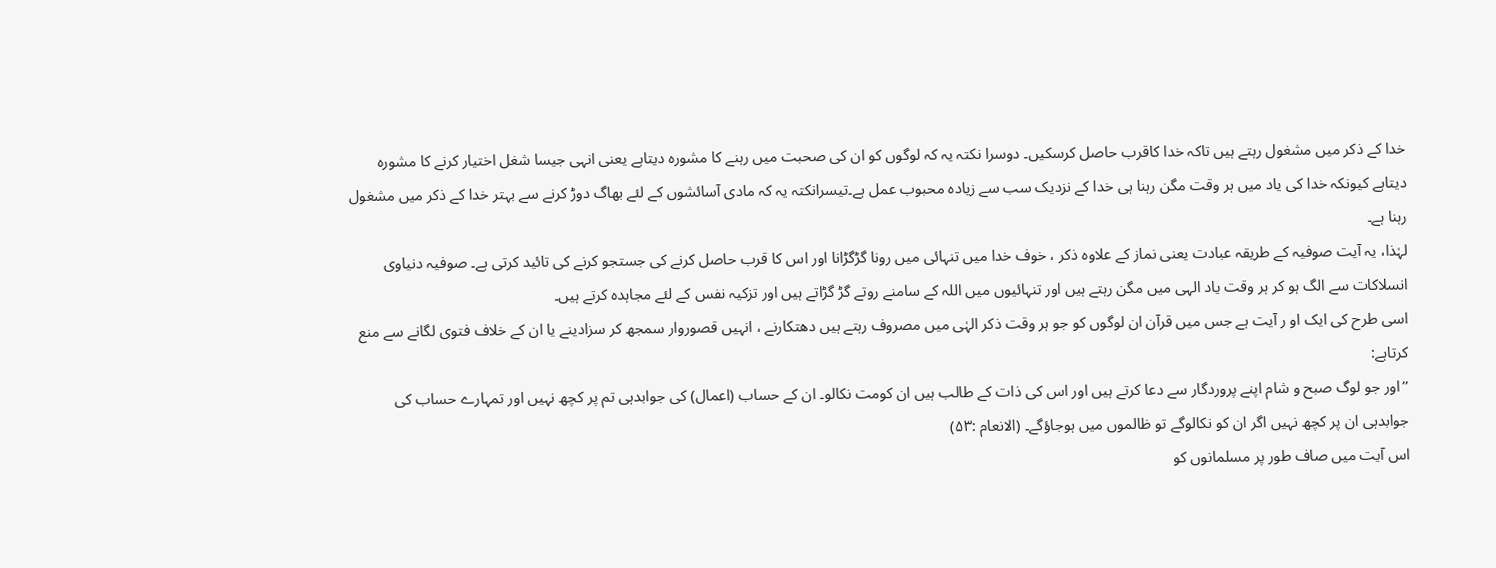خدا کے ذکر میں مشغول رہتے ہیں تاکہ خدا کاقرب حاصل کرسکیں۔ دوسرا نکتہ یہ کہ لوگوں کو ان کی صحبت میں رہنے کا مشورہ دیتاہے یعنی انہی جیسا شغل اختیار کرنے کا مشورہ دیتاہے کیونکہ خدا کی یاد میں ہر وقت مگن رہنا ہی خدا کے نزدیک سب سے زیادہ محبوب عمل ہے۔تیسرانکتہ یہ کہ مادی آسائشوں کے لئے بھاگ دوڑ کرنے سے بہتر خدا کے ذکر میں مشغول رہنا ہے۔
لہٰذا، یہ آیت صوفیہ کے طریقہ عبادت یعنی نماز کے علاوہ ذکر ، خوف خدا میں تنہائی میں رونا گڑگڑانا اور اس کا قرب حاصل کرنے کی جستجو کرنے کی تائید کرتی ہے۔ صوفیہ دنیاوی انسلاکات سے الگ ہو کر ہر وقت یاد الہی میں مگن رہتے ہیں اور تنہائیوں میں اللہ کے سامنے روتے گڑ گڑاتے ہیں اور تزکیہ نفس کے لئے مجاہدہ کرتے ہیں۔
اسی طرح کی ایک او ر آیت ہے جس میں قرآن ان لوگوں کو جو ہر وقت ذکر الہٰی میں مصروف رہتے ہیں دھتکارنے ، انہیں قصوروار سمجھ کر سزادینے یا ان کے خلاف فتوی لگانے سے منع کرتاہے:
’’اور جو لوگ صبح و شام اپنے پروردگار سے دعا کرتے ہیں اور اس کی ذات کے طالب ہیں ان کومت نکالو۔ ان کے حساب (اعمال) کی جوابدہی تم پر کچھ نہیں اور تمہارے حساب کی جوابدہی ان پر کچھ نہیں اگر ان کو نکالوگے تو ظالموں میں ہوجاؤگے۔ (الانعام :۵۳)
اس آیت میں صاف طور پر مسلمانوں کو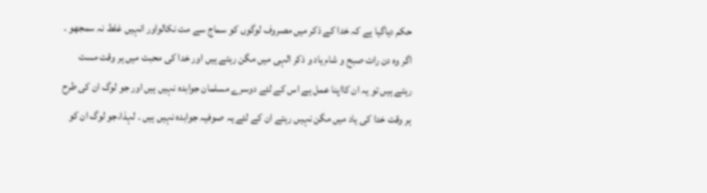حکم دیاگیا ہے کہ خدا کے ذکر میں مصروف لوگوں کو سماج سے مت نکالواور انہیں غلط نہ سمجھو ۔ اگر وہ دن رات صبح و شام یاد و ذکر الہی میں مگن رہتے ہیں اور خدا کی محبت میں ہر وقت مست رہتے ہیں تو یہ ان کااپنا عمل ہے اس کے لئے دوسرے مسلمان جوابدہ نہیں ہیں اور جو لوگ ان کی طرح ہر وقت خدا کی یاد میں مگن نہیں رہتے ان کے لئے یہ صوفیہ جوابدہ نہیں ہیں ۔ لہذا،جو لوگ ان کو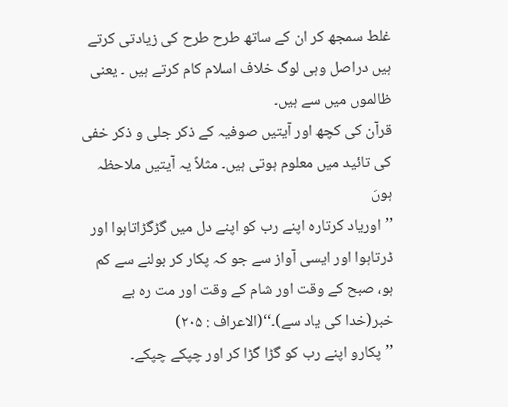غلط سمجھ کر ان کے ساتھ طرح طرح کی زیادتی کرتے ہیں دراصل وہی لوگ خلاف اسلام کام کرتے ہیں ۔ یعنی ظالموں میں سے ہیں۔
قرآن کی کچھ اور آیتیں صوفیہ کے ذکر جلی و ذکر خفی کی تائید میں معلوم ہوتی ہیں۔ مثلاً یہ آیتیں ملاحظہ ہوںَ
’’اوریاد کرتارہ اپنے رب کو اپنے دل میں گڑگڑاتاہوا اور ڈرتاہوا اور ایسی آواز سے جو کہ پکار کر بولنے سے کم ہو، صبح کے وقت اور شام کے وقت اور مت رہ بے خبر(خدا کی یاد سے)۔‘‘(الاعراف : ۲۰۵)
’’پکارو اپنے رب کو گڑا گڑا کر اور چپکے چپکے۔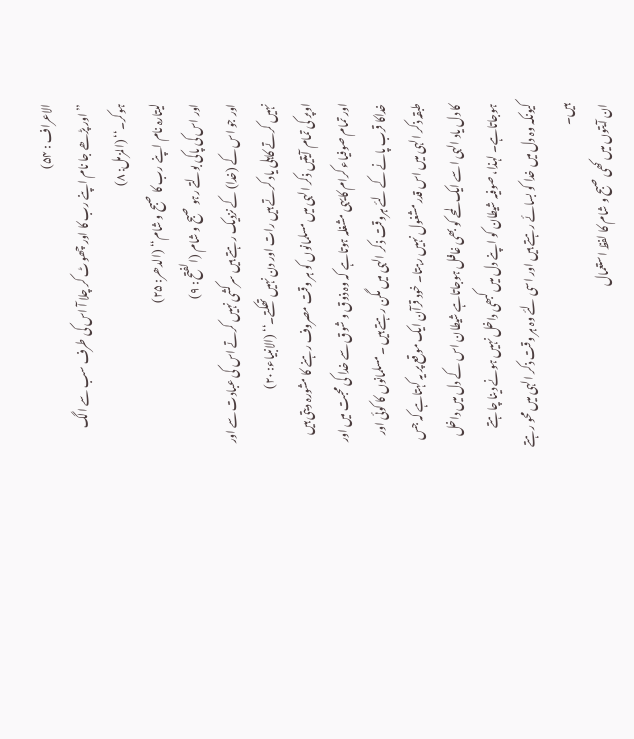الاعراف : ۵۴)
’’اور پڑھے جا نام اپنے رب کا اور چھوٹ کر چلا آ اس کی طرف سب سے الگ ہوکر۔‘‘ (المزمل: ۸)
لیتارہ نام اپنے رب کا صبح و شام‘‘ (الدھر: ۲۵)
اور اس کی پاکی بولتے رہو صبح و شام (الفتح : ۹)
اور جو اس کے (خدا) کے نزدیک رہتے ہیں سرکشی نہیں کرتے اس کی عبادت سے اور نہیں کرتے کاہلی یاد کرتے ہیں رات اور دن نہیں تھکتے۔‘‘ (الانبیاء: ۲۰)
اوپر کی تمام آیتیں ذکر الہی میں مسلمانوں کو ہر وقت مصروف رہنے کا مشورہ دیتی ہیں اور تمام صوفیاء کرام کایہی مشغلہ ہوتاہے کہ وہ ذوق و شوق سے خدا کی محبت میں اور خداکا قرب پانے کے لئے ہروقت ذکر الہی میں مگن رہتے ہیں ۔ مسلمانوں کا کوئی اور طبقہ ذکر الہی میں اس قدر مشغول نہیں رہتا۔ خود قرآن ایک موقع پر یہ کہتاہے کہ جس کا دل یاد الہی اسے ایک لمحے کو بھی غافل ہوجاتاہے شیطان اس کے دل میں داخل ہوجاتاہے۔ لہذا، صوفیہ شیطان کو اپنے دل میں کبھی داخل نہیں ہونے دینا چاہتے کیونکہ وہ دل میں خدا کو بسائے رہتے ہیں اور اسی لئے وہ ہر وقت ذکر الہی میں محو رہتے ہیں۔
ان آیتوں میں کھی صبح و شام کا لفظ استعمال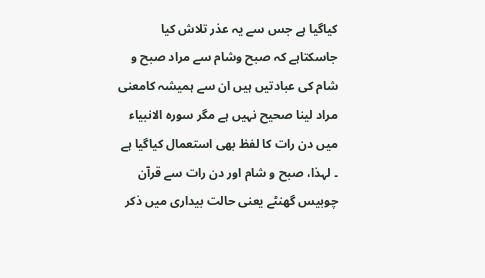کیاگیا ہے جس سے یہ عذر تلاش کیا جاسکتاہے کہ صبح وشام سے مراد صبح و شام کی عبادتیں ہیں ان سے ہمیشہ کامعنی مراد لینا صحیح نہیں ہے مگر سورہ الانبیاء میں دن رات کا لفظ بھی استعمال کیاگیا ہے ۔ لہذا، صبح و شام اور دن رات سے قرآن چوبیس گھنٹے یعنی حالت بیداری میں ذکر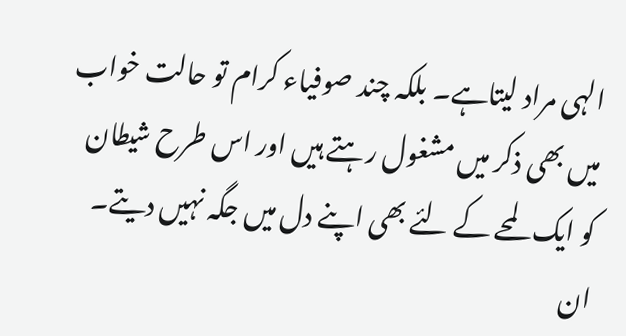الہی مراد لیتاہے۔ بلکہ چند صوفیاء کرام تو حالت خواب میں بھی ذکر میں مشغول رہتے ہیں اور اس طرح شیطان کو ایک لمحے کے لئے بھی اپنے دل میں جگہ نہیں دیتے۔
ان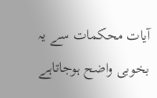آیات محکمات سے یہ بخوبی واضح ہوجاتاہے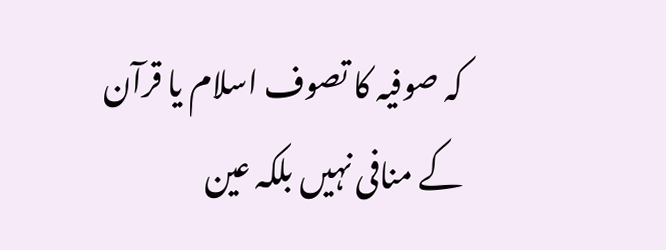کہ صوفیہ کا تصوف اسلام یا قرآن کے منافی نہیں بلکہ عین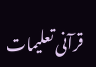قرآنی تعلیمات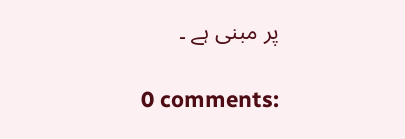پر مبنی ہے ۔

0 comments: